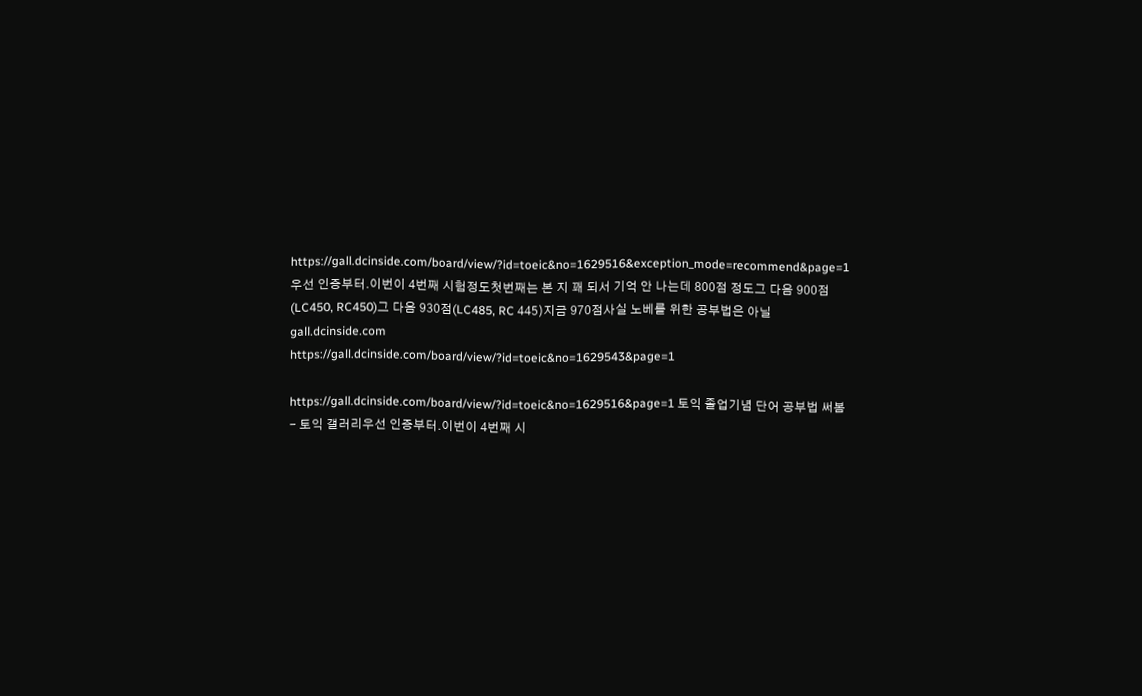https://gall.dcinside.com/board/view/?id=toeic&no=1629516&exception_mode=recommend&page=1
우선 인증부터.이번이 4번째 시험정도첫번째는 본 지 꽤 되서 기억 안 나는데 800점 정도그 다음 900점(LC450, RC450)그 다음 930점(LC485, RC 445)지금 970점사실 노베를 위한 공부법은 아닐
gall.dcinside.com
https://gall.dcinside.com/board/view/?id=toeic&no=1629543&page=1

https://gall.dcinside.com/board/view/?id=toeic&no=1629516&page=1 토익 졸업기념 단어 공부법 써봄 - 토익 갤러리우선 인증부터.이번이 4번째 시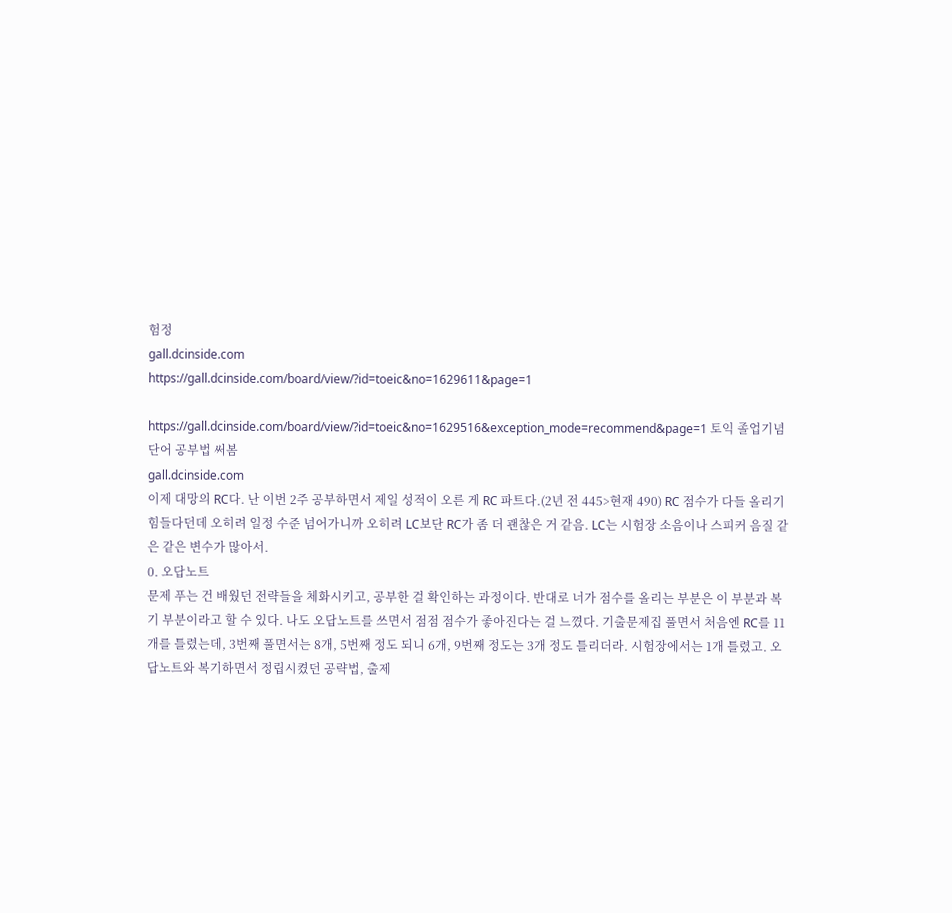험정
gall.dcinside.com
https://gall.dcinside.com/board/view/?id=toeic&no=1629611&page=1

https://gall.dcinside.com/board/view/?id=toeic&no=1629516&exception_mode=recommend&page=1 토익 졸업기념 단어 공부법 써봄
gall.dcinside.com
이제 대망의 RC다. 난 이번 2주 공부하면서 제일 성적이 오른 게 RC 파트다.(2년 전 445>현재 490) RC 점수가 다들 올리기 힘들다던데 오히려 일정 수준 넘어가니까 오히려 LC보단 RC가 좀 더 괜찮은 거 같음. LC는 시험장 소음이나 스피커 음질 같은 같은 변수가 많아서.
0. 오답노트
문제 푸는 건 배웠던 전략들을 체화시키고, 공부한 걸 확인하는 과정이다. 반대로 너가 점수를 올리는 부분은 이 부분과 복기 부분이라고 할 수 있다. 나도 오답노트를 쓰면서 점점 점수가 좋아진다는 걸 느꼈다. 기출문제집 풀면서 처음엔 RC를 11개를 틀렸는데, 3번째 풀면서는 8개, 5번째 정도 되니 6개, 9번째 정도는 3개 정도 틀리더라. 시험장에서는 1개 틀렸고. 오답노트와 복기하면서 정립시켰던 공략법, 출제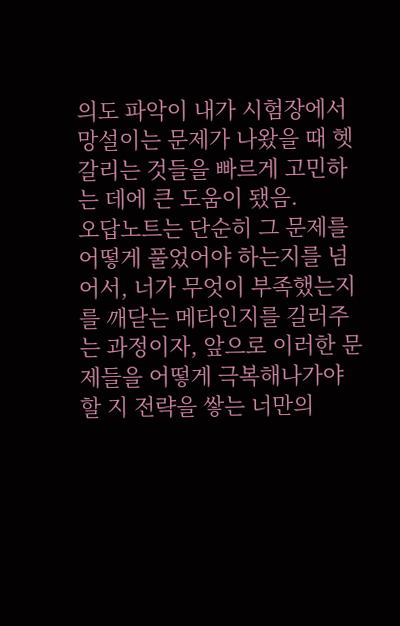의도 파악이 내가 시험장에서 망설이는 문제가 나왔을 때 헷갈리는 것들을 빠르게 고민하는 데에 큰 도움이 됐음.
오답노트는 단순히 그 문제를 어떻게 풀었어야 하는지를 넘어서, 너가 무엇이 부족했는지를 깨닫는 메타인지를 길러주는 과정이자, 앞으로 이러한 문제들을 어떻게 극복해나가야 할 지 전략을 쌓는 너만의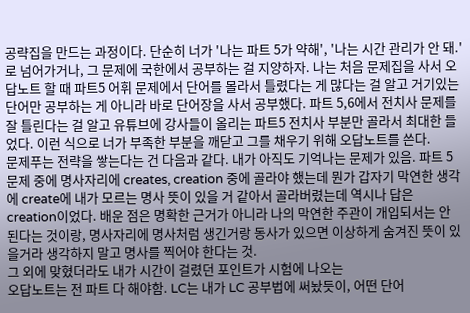공략집을 만드는 과정이다. 단순히 너가 '나는 파트 5가 약해', '나는 시간 관리가 안 돼.'로 넘어가거나, 그 문제에 국한에서 공부하는 걸 지양하자. 나는 처음 문제집을 사서 오답노트 할 때 파트5 어휘 문제에서 단어를 몰라서 틀렸다는 게 많다는 걸 알고 거기있는 단어만 공부하는 게 아니라 바로 단어장을 사서 공부했다. 파트 5,6에서 전치사 문제를 잘 틀린다는 걸 알고 유튜브에 강사들이 올리는 파트5 전치사 부분만 골라서 최대한 들었다. 이런 식으로 너가 부족한 부분을 깨닫고 그를 채우기 위해 오답노트를 쓴다.
문제푸는 전략을 쌓는다는 건 다음과 같다. 내가 아직도 기억나는 문제가 있음. 파트 5 문제 중에 명사자리에 creates, creation 중에 골라야 했는데 뭔가 갑자기 막연한 생각에 create에 내가 모르는 명사 뜻이 있을 거 같아서 골라버렸는데 역시나 답은 creation이었다. 배운 점은 명확한 근거가 아니라 나의 막연한 주관이 개입되서는 안 된다는 것이랑, 명사자리에 명사처럼 생긴거랑 동사가 있으면 이상하게 숨겨진 뜻이 있을거라 생각하지 말고 명사를 찍어야 한다는 것.
그 외에 맞혔더라도 내가 시간이 걸렸던 포인트가 시험에 나오는
오답노트는 전 파트 다 해야함. LC는 내가 LC 공부법에 써놨듯이, 어떤 단어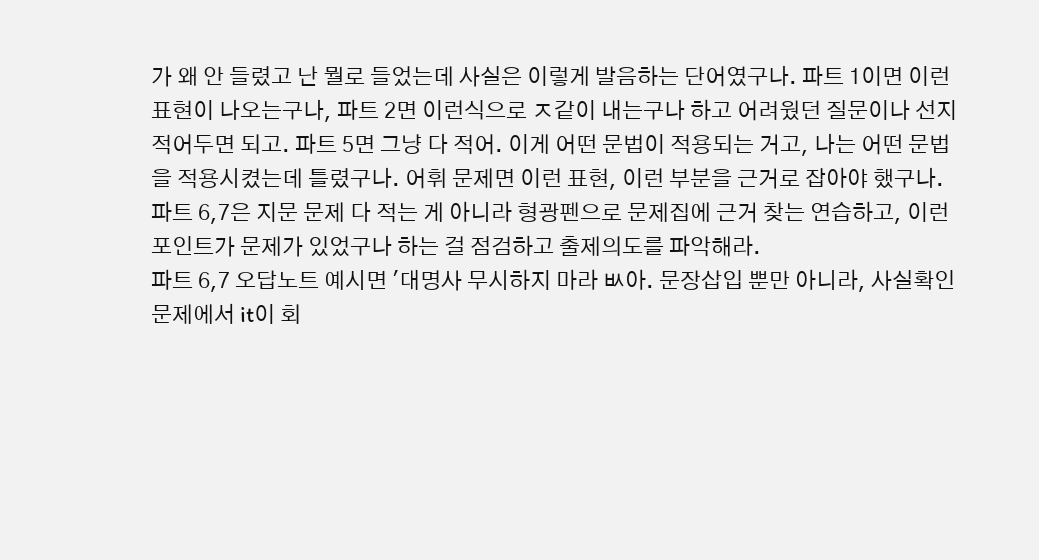가 왜 안 들렸고 난 뭘로 들었는데 사실은 이렇게 발음하는 단어였구나. 파트 1이면 이런 표현이 나오는구나, 파트 2면 이런식으로 ㅈ같이 내는구나 하고 어려웠던 질문이나 선지 적어두면 되고. 파트 5면 그냥 다 적어. 이게 어떤 문법이 적용되는 거고, 나는 어떤 문법을 적용시켰는데 틀렸구나. 어휘 문제면 이런 표현, 이런 부분을 근거로 잡아야 했구나. 파트 6,7은 지문 문제 다 적는 게 아니라 형광펜으로 문제집에 근거 찾는 연습하고, 이런 포인트가 문제가 있었구나 하는 걸 점검하고 출제의도를 파악해라.
파트 6,7 오답노트 예시면 '대명사 무시하지 마라 ㅄ아. 문장삽입 뿐만 아니라, 사실확인 문제에서 it이 회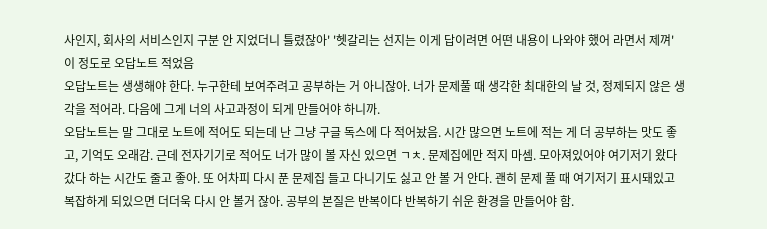사인지, 회사의 서비스인지 구분 안 지었더니 틀렸잖아' '헷갈리는 선지는 이게 답이려면 어떤 내용이 나와야 했어 라면서 제껴' 이 정도로 오답노트 적었음
오답노트는 생생해야 한다. 누구한테 보여주려고 공부하는 거 아니잖아. 너가 문제풀 때 생각한 최대한의 날 것, 정제되지 않은 생각을 적어라. 다음에 그게 너의 사고과정이 되게 만들어야 하니까.
오답노트는 말 그대로 노트에 적어도 되는데 난 그냥 구글 독스에 다 적어놨음. 시간 많으면 노트에 적는 게 더 공부하는 맛도 좋고, 기억도 오래감. 근데 전자기기로 적어도 너가 많이 볼 자신 있으면 ㄱㅊ. 문제집에만 적지 마셈. 모아져있어야 여기저기 왔다갔다 하는 시간도 줄고 좋아. 또 어차피 다시 푼 문제집 들고 다니기도 싫고 안 볼 거 안다. 괜히 문제 풀 때 여기저기 표시돼있고 복잡하게 되있으면 더더욱 다시 안 볼거 잖아. 공부의 본질은 반복이다 반복하기 쉬운 환경을 만들어야 함.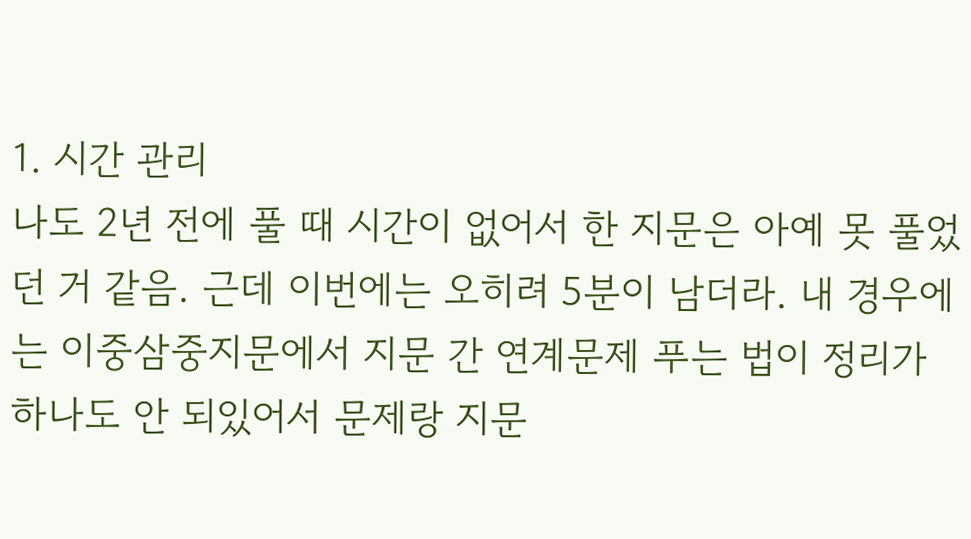1. 시간 관리
나도 2년 전에 풀 때 시간이 없어서 한 지문은 아예 못 풀었던 거 같음. 근데 이번에는 오히려 5분이 남더라. 내 경우에는 이중삼중지문에서 지문 간 연계문제 푸는 법이 정리가 하나도 안 되있어서 문제랑 지문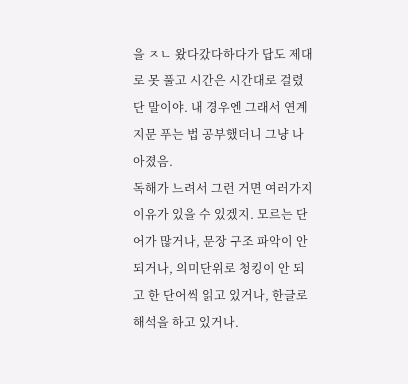을 ㅈㄴ 왔다갔다하다가 답도 제대로 못 풀고 시간은 시간대로 걸렸단 말이야. 내 경우엔 그래서 연계지문 푸는 법 공부했더니 그냥 나아졌음.
독해가 느려서 그런 거면 여러가지 이유가 있을 수 있겠지. 모르는 단어가 많거나, 문장 구조 파악이 안 되거나, 의미단위로 청킹이 안 되고 한 단어씩 읽고 있거나, 한글로 해석을 하고 있거나.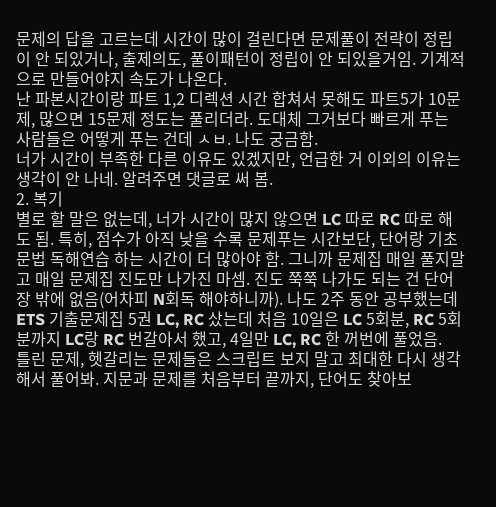문제의 답을 고르는데 시간이 많이 걸린다면 문제풀이 전략이 정립이 안 되있거나, 출제의도, 풀이패턴이 정립이 안 되있을거임. 기계적으로 만들어야지 속도가 나온다.
난 파본시간이랑 파트 1,2 디렉션 시간 합쳐서 못해도 파트5가 10문제, 많으면 15문제 정도는 풀리더라. 도대체 그거보다 빠르게 푸는 사람들은 어떻게 푸는 건데 ㅅㅂ. 나도 궁금함.
너가 시간이 부족한 다른 이유도 있겠지만, 언급한 거 이외의 이유는 생각이 안 나네. 알려주면 댓글로 써 봄.
2. 복기
별로 할 말은 없는데, 너가 시간이 많지 않으면 LC 따로 RC 따로 해도 됨. 특히, 점수가 아직 낮을 수록 문제푸는 시간보단, 단어랑 기초문법 독해연습 하는 시간이 더 많아야 함. 그니까 문제집 매일 풀지말고 매일 문제집 진도만 나가진 마셈. 진도 쭉쭉 나가도 되는 건 단어장 밖에 없음(어차피 N회독 해야하니까). 나도 2주 동안 공부했는데 ETS 기출문제집 5권 LC, RC 샀는데 처음 10일은 LC 5회분, RC 5회분까지 LC랑 RC 번갈아서 했고, 4일만 LC, RC 한 꺼번에 풀었음.
틀린 문제, 헷갈리는 문제들은 스크립트 보지 말고 최대한 다시 생각해서 풀어봐. 지문과 문제를 처음부터 끝까지, 단어도 찾아보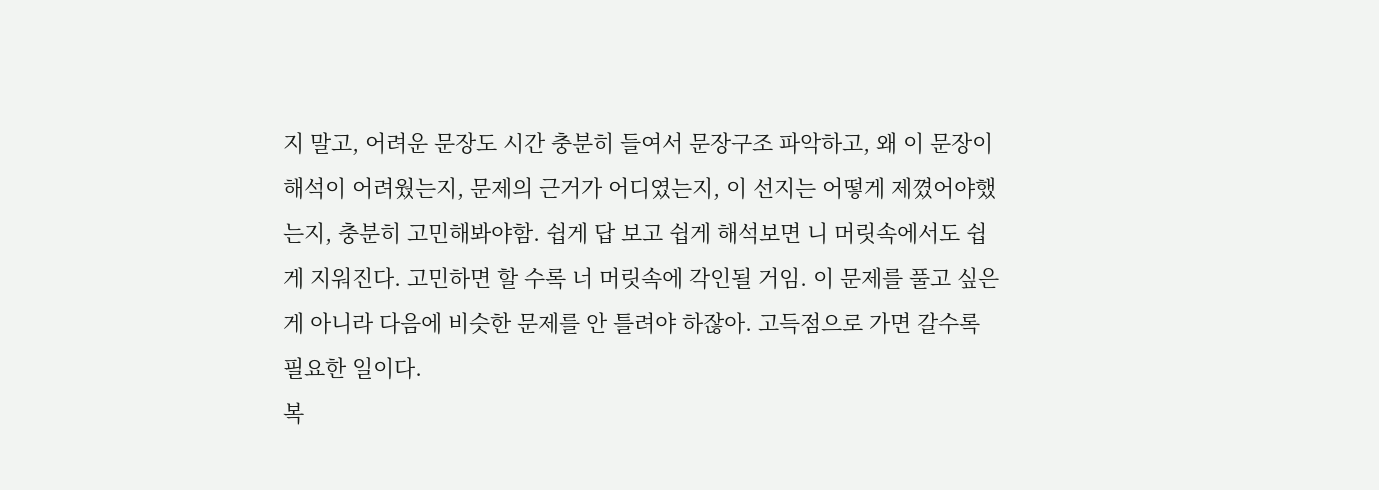지 말고, 어려운 문장도 시간 충분히 들여서 문장구조 파악하고, 왜 이 문장이 해석이 어려웠는지, 문제의 근거가 어디였는지, 이 선지는 어떻게 제꼈어야했는지, 충분히 고민해봐야함. 쉽게 답 보고 쉽게 해석보면 니 머릿속에서도 쉽게 지워진다. 고민하면 할 수록 너 머릿속에 각인될 거임. 이 문제를 풀고 싶은 게 아니라 다음에 비슷한 문제를 안 틀려야 하잖아. 고득점으로 가면 갈수록 필요한 일이다.
복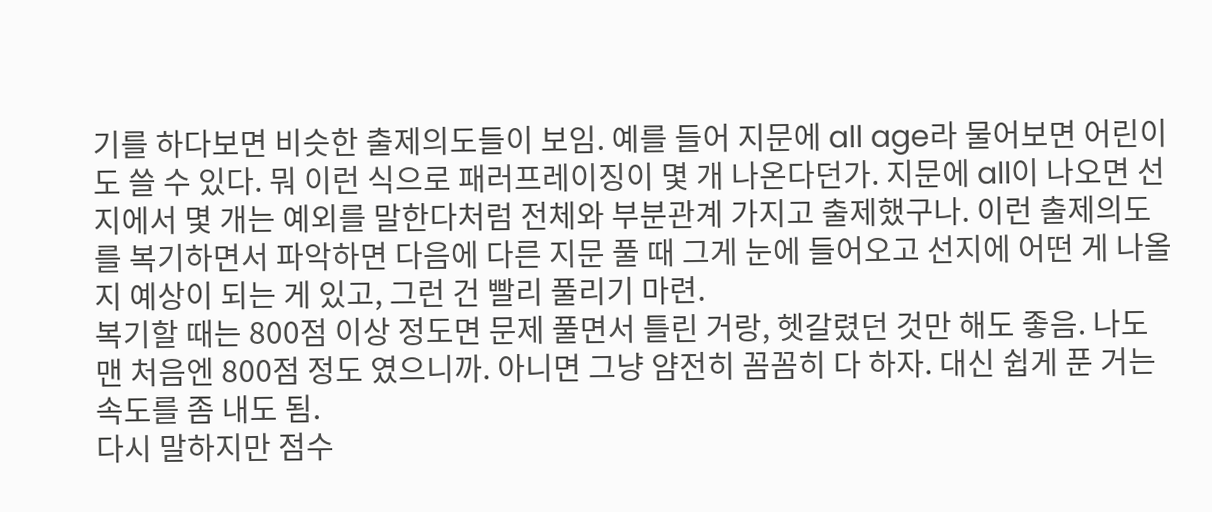기를 하다보면 비슷한 출제의도들이 보임. 예를 들어 지문에 all age라 물어보면 어린이도 쓸 수 있다. 뭐 이런 식으로 패러프레이징이 몇 개 나온다던가. 지문에 all이 나오면 선지에서 몇 개는 예외를 말한다처럼 전체와 부분관계 가지고 출제했구나. 이런 출제의도를 복기하면서 파악하면 다음에 다른 지문 풀 때 그게 눈에 들어오고 선지에 어떤 게 나올지 예상이 되는 게 있고, 그런 건 빨리 풀리기 마련.
복기할 때는 800점 이상 정도면 문제 풀면서 틀린 거랑, 헷갈렸던 것만 해도 좋음. 나도 맨 처음엔 800점 정도 였으니까. 아니면 그냥 얌전히 꼼꼼히 다 하자. 대신 쉽게 푼 거는 속도를 좀 내도 됨.
다시 말하지만 점수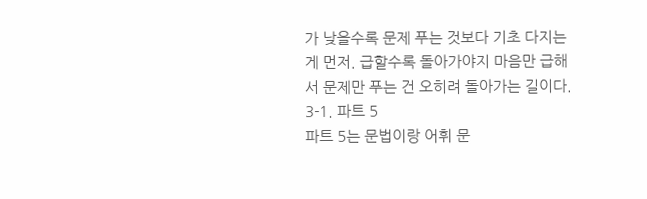가 낮을수록 문제 푸는 것보다 기초 다지는 게 먼저. 급할수록 돌아가야지 마음만 급해서 문제만 푸는 건 오히려 돌아가는 길이다.
3-1. 파트 5
파트 5는 문법이랑 어휘 문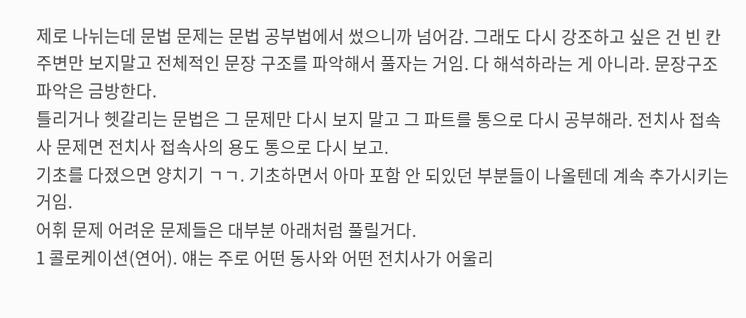제로 나뉘는데 문법 문제는 문법 공부법에서 썼으니까 넘어감. 그래도 다시 강조하고 싶은 건 빈 칸 주변만 보지말고 전체적인 문장 구조를 파악해서 풀자는 거임. 다 해석하라는 게 아니라. 문장구조 파악은 금방한다.
틀리거나 헷갈리는 문법은 그 문제만 다시 보지 말고 그 파트를 통으로 다시 공부해라. 전치사 접속사 문제면 전치사 접속사의 용도 통으로 다시 보고.
기초를 다졌으면 양치기 ㄱㄱ. 기초하면서 아마 포함 안 되있던 부분들이 나올텐데 계속 추가시키는 거임.
어휘 문제 어려운 문제들은 대부분 아래처럼 풀릴거다.
1 콜로케이션(연어). 얘는 주로 어떤 동사와 어떤 전치사가 어울리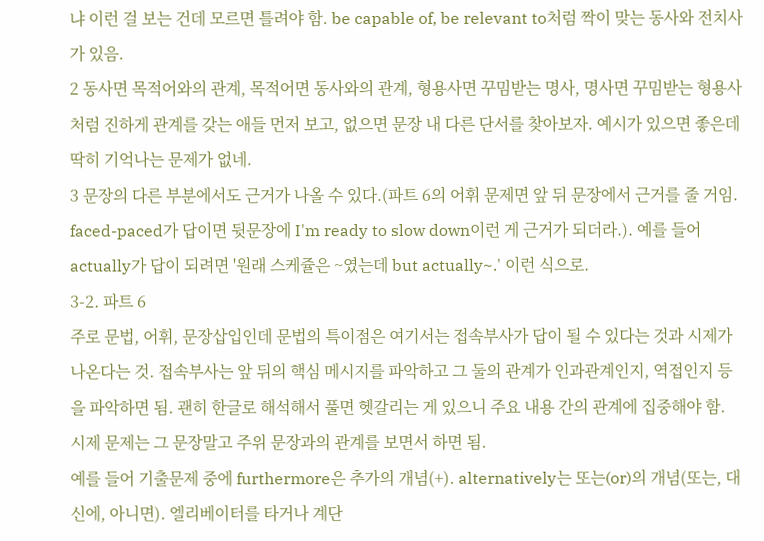냐 이런 걸 보는 건데 모르면 틀려야 함. be capable of, be relevant to처럼 짝이 맞는 동사와 전치사가 있음.
2 동사면 목적어와의 관계, 목적어면 동사와의 관계, 형용사면 꾸밈받는 명사, 명사면 꾸밈받는 형용사처럼 진하게 관계를 갖는 애들 먼저 보고, 없으면 문장 내 다른 단서를 찾아보자. 예시가 있으면 좋은데 딱히 기억나는 문제가 없네.
3 문장의 다른 부분에서도 근거가 나올 수 있다.(파트 6의 어휘 문제면 앞 뒤 문장에서 근거를 줄 거임. faced-paced가 답이면 뒷문장에 I'm ready to slow down이런 게 근거가 되더라.). 예를 들어 actually가 답이 되려면 '원래 스케쥴은 ~였는데 but actually~.' 이런 식으로.
3-2. 파트 6
주로 문법, 어휘, 문장삽입인데 문법의 특이점은 여기서는 접속부사가 답이 될 수 있다는 것과 시제가 나온다는 것. 접속부사는 앞 뒤의 핵심 메시지를 파악하고 그 둘의 관계가 인과관계인지, 역접인지 등을 파악하면 됨. 괜히 한글로 해석해서 풀면 헷갈리는 게 있으니 주요 내용 간의 관계에 집중해야 함. 시제 문제는 그 문장말고 주위 문장과의 관계를 보면서 하면 됨.
예를 들어 기출문제 중에 furthermore은 추가의 개념(+). alternatively는 또는(or)의 개념(또는, 대신에, 아니면). 엘리베이터를 타거나 계단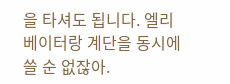을 타셔도 됩니다. 엘리베이터랑 계단을 동시에 쓸 순 없잖아.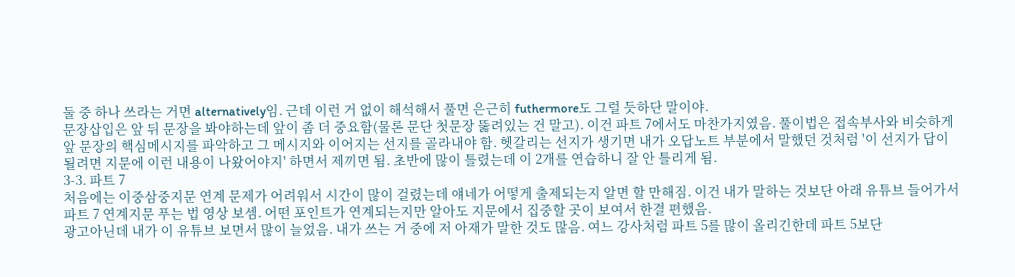둘 중 하나 쓰라는 거면 alternatively임. 근데 이런 거 없이 해석해서 풀면 은근히 futhermore도 그럴 듯하단 말이야.
문장삽입은 앞 뒤 문장을 봐야하는데 앞이 좀 더 중요함(물론 문단 첫문장 뚫려있는 건 말고). 이건 파트 7에서도 마찬가지였음. 풀이법은 접속부사와 비슷하게 앞 문장의 핵심메시지를 파악하고 그 메시지와 이어지는 선지를 골라내야 함. 헷갈리는 선지가 생기면 내가 오답노트 부분에서 말했던 것처럼 '이 선지가 답이 될려면 지문에 이런 내용이 나왔어야지' 하면서 제끼면 됨. 초반에 많이 틀렸는데 이 2개를 연습하니 잘 안 틀리게 됨.
3-3. 파트 7
처음에는 이중삼중지문 연계 문제가 어려워서 시간이 많이 걸렸는데 얘네가 어떻게 출제되는지 알면 할 만해짐. 이건 내가 말하는 것보단 아래 유튜브 들어가서 파트 7 연계지문 푸는 법 영상 보셈. 어떤 포인트가 연계되는지만 알아도 지문에서 집중할 곳이 보여서 한결 편했음.
광고아닌데 내가 이 유튜브 보면서 많이 늘었음. 내가 쓰는 거 중에 저 아재가 말한 것도 많음. 여느 강사처럼 파트 5를 많이 올리긴한데 파트 5보단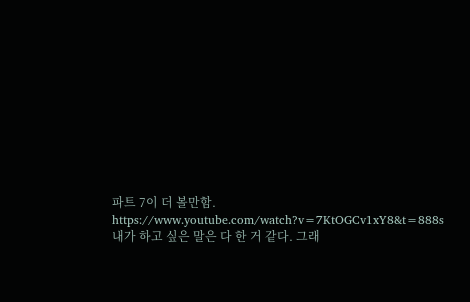파트 7이 더 볼만함.
https://www.youtube.com/watch?v=7KtOGCv1xY8&t=888s
내가 하고 싶은 말은 다 한 거 같다. 그래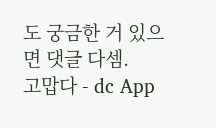도 궁금한 거 있으면 댓글 다셈.
고맙다 - dc App